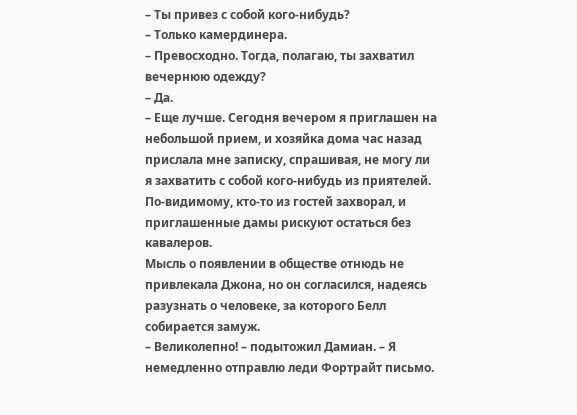– Ты привез с собой кого-нибудь?
– Только камердинера.
– Превосходно. Тогда, полагаю, ты захватил вечернюю одежду?
– Да.
– Еще лучше. Сегодня вечером я приглашен на небольшой прием, и хозяйка дома час назад прислала мне записку, спрашивая, не могу ли я захватить с собой кого-нибудь из приятелей. По-видимому, кто-то из гостей захворал, и приглашенные дамы рискуют остаться без кавалеров.
Мысль о появлении в обществе отнюдь не привлекала Джона, но он согласился, надеясь разузнать о человеке, за которого Белл собирается замуж.
– Великолепно! – подытожил Дамиан. – Я немедленно отправлю леди Фортрайт письмо.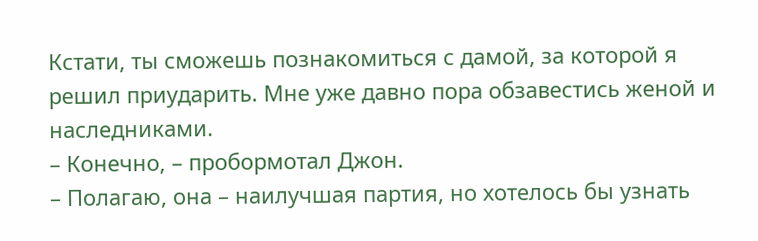Кстати, ты сможешь познакомиться с дамой, за которой я решил приударить. Мне уже давно пора обзавестись женой и наследниками.
– Конечно, – пробормотал Джон.
– Полагаю, она – наилучшая партия, но хотелось бы узнать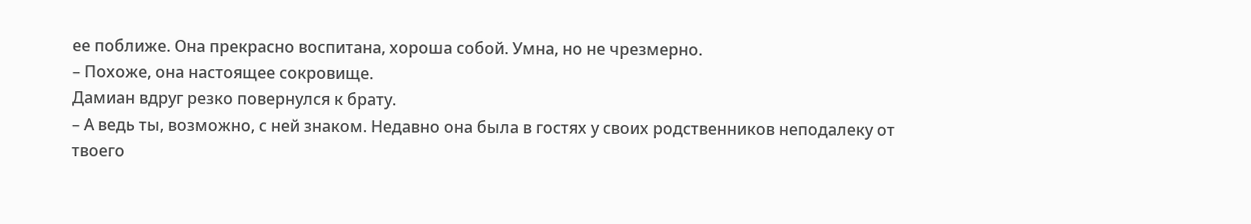ее поближе. Она прекрасно воспитана, хороша собой. Умна, но не чрезмерно.
– Похоже, она настоящее сокровище.
Дамиан вдруг резко повернулся к брату.
– А ведь ты, возможно, с ней знаком. Недавно она была в гостях у своих родственников неподалеку от твоего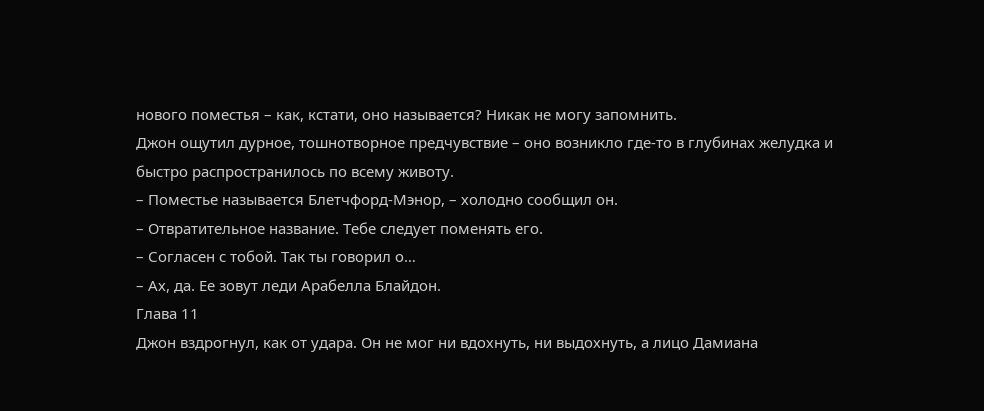нового поместья – как, кстати, оно называется? Никак не могу запомнить.
Джон ощутил дурное, тошнотворное предчувствие – оно возникло где-то в глубинах желудка и быстро распространилось по всему животу.
– Поместье называется Блетчфорд-Мэнор, – холодно сообщил он.
– Отвратительное название. Тебе следует поменять его.
– Согласен с тобой. Так ты говорил о…
– Ах, да. Ее зовут леди Арабелла Блайдон.
Глава 11
Джон вздрогнул, как от удара. Он не мог ни вдохнуть, ни выдохнуть, а лицо Дамиана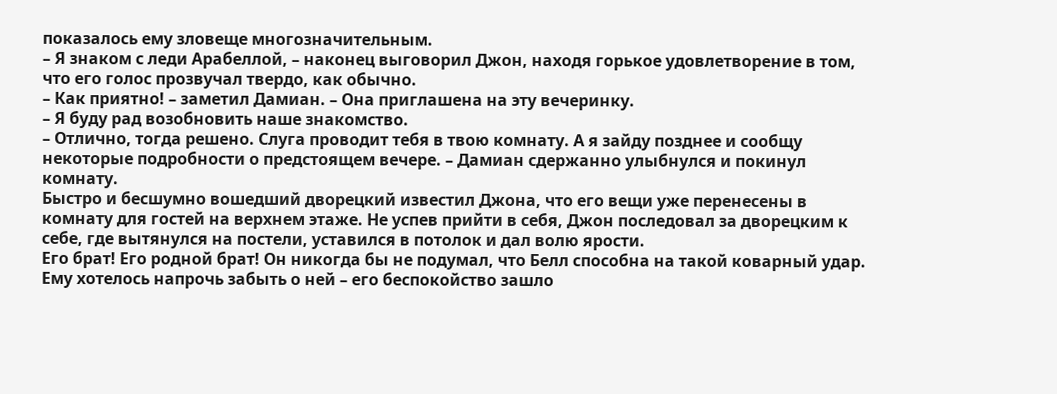показалось ему зловеще многозначительным.
– Я знаком с леди Арабеллой, – наконец выговорил Джон, находя горькое удовлетворение в том, что его голос прозвучал твердо, как обычно.
– Как приятно! – заметил Дамиан. – Она приглашена на эту вечеринку.
– Я буду рад возобновить наше знакомство.
– Отлично, тогда решено. Слуга проводит тебя в твою комнату. А я зайду позднее и сообщу некоторые подробности о предстоящем вечере. – Дамиан сдержанно улыбнулся и покинул комнату.
Быстро и бесшумно вошедший дворецкий известил Джона, что его вещи уже перенесены в комнату для гостей на верхнем этаже. Не успев прийти в себя, Джон последовал за дворецким к себе, где вытянулся на постели, уставился в потолок и дал волю ярости.
Его брат! Его родной брат! Он никогда бы не подумал, что Белл способна на такой коварный удар. Ему хотелось напрочь забыть о ней – его беспокойство зашло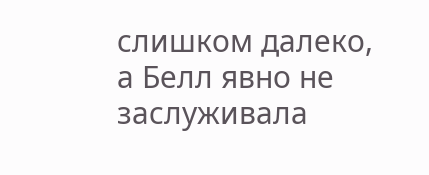слишком далеко, а Белл явно не заслуживала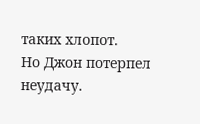таких хлопот.
Но Джон потерпел неудачу.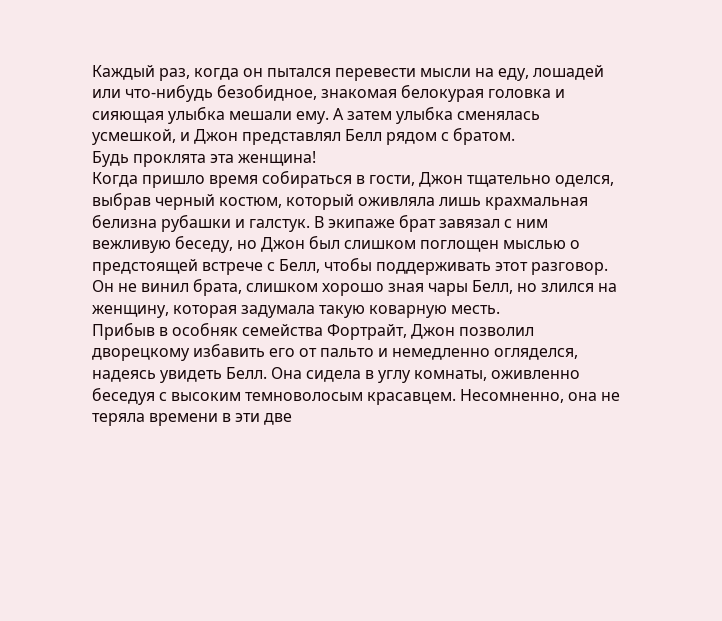Каждый раз, когда он пытался перевести мысли на еду, лошадей или что-нибудь безобидное, знакомая белокурая головка и сияющая улыбка мешали ему. А затем улыбка сменялась усмешкой, и Джон представлял Белл рядом с братом.
Будь проклята эта женщина!
Когда пришло время собираться в гости, Джон тщательно оделся, выбрав черный костюм, который оживляла лишь крахмальная белизна рубашки и галстук. В экипаже брат завязал с ним вежливую беседу, но Джон был слишком поглощен мыслью о предстоящей встрече с Белл, чтобы поддерживать этот разговор. Он не винил брата, слишком хорошо зная чары Белл, но злился на женщину, которая задумала такую коварную месть.
Прибыв в особняк семейства Фортрайт, Джон позволил дворецкому избавить его от пальто и немедленно огляделся, надеясь увидеть Белл. Она сидела в углу комнаты, оживленно беседуя с высоким темноволосым красавцем. Несомненно, она не теряла времени в эти две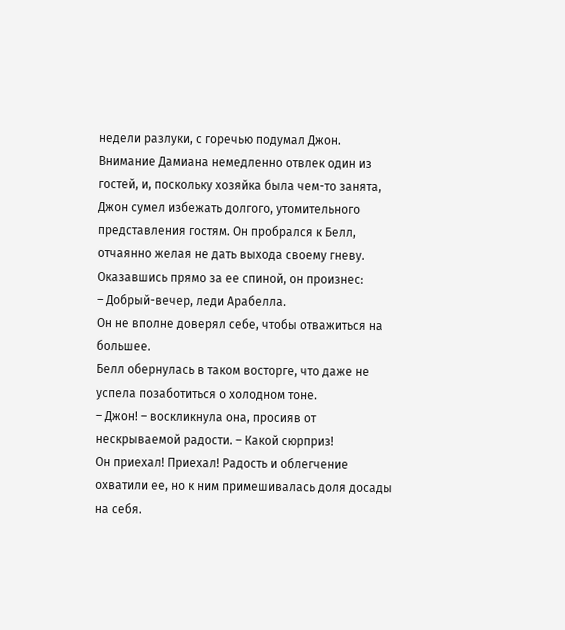недели разлуки, с горечью подумал Джон. Внимание Дамиана немедленно отвлек один из гостей, и, поскольку хозяйка была чем-то занята, Джон сумел избежать долгого, утомительного представления гостям. Он пробрался к Белл, отчаянно желая не дать выхода своему гневу. Оказавшись прямо за ее спиной, он произнес:
– Добрый-вечер, леди Арабелла.
Он не вполне доверял себе, чтобы отважиться на большее.
Белл обернулась в таком восторге, что даже не успела позаботиться о холодном тоне.
– Джон! – воскликнула она, просияв от нескрываемой радости. – Какой сюрприз!
Он приехал! Приехал! Радость и облегчение охватили ее, но к ним примешивалась доля досады на себя.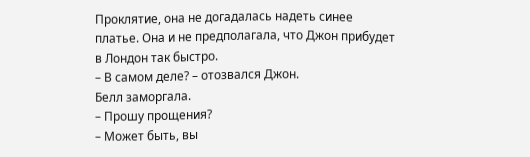Проклятие, она не догадалась надеть синее платье. Она и не предполагала, что Джон прибудет в Лондон так быстро.
– В самом деле? – отозвался Джон.
Белл заморгала.
– Прошу прощения?
– Может быть, вы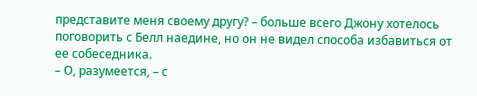представите меня своему другу? – больше всего Джону хотелось поговорить с Белл наедине, но он не видел способа избавиться от ее собеседника.
– О, разумеется, – с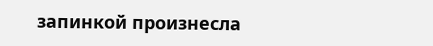запинкой произнесла